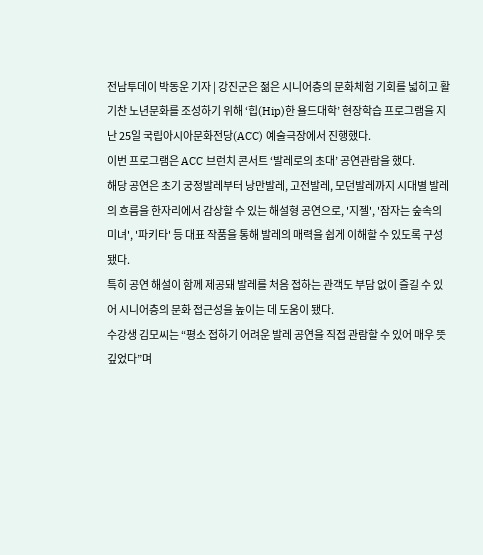전남투데이 박동운 기자 | 강진군은 젊은 시니어층의 문화체험 기회를 넓히고 활기찬 노년문화를 조성하기 위해 ‘힙(Hip)한 욜드대학’ 현장학습 프로그램을 지난 25일 국립아시아문화전당(ACC) 예술극장에서 진행했다.
이번 프로그램은 ACC 브런치 콘서트 ‘발레로의 초대’ 공연관람을 했다.
해당 공연은 초기 궁정발레부터 낭만발레, 고전발레, 모던발레까지 시대별 발레의 흐름을 한자리에서 감상할 수 있는 해설형 공연으로, '지젤', '잠자는 숲속의 미녀', '파키타' 등 대표 작품을 통해 발레의 매력을 쉽게 이해할 수 있도록 구성됐다.
특히 공연 해설이 함께 제공돼 발레를 처음 접하는 관객도 부담 없이 즐길 수 있어 시니어층의 문화 접근성을 높이는 데 도움이 됐다.
수강생 김모씨는 “평소 접하기 어려운 발레 공연을 직접 관람할 수 있어 매우 뜻깊었다”며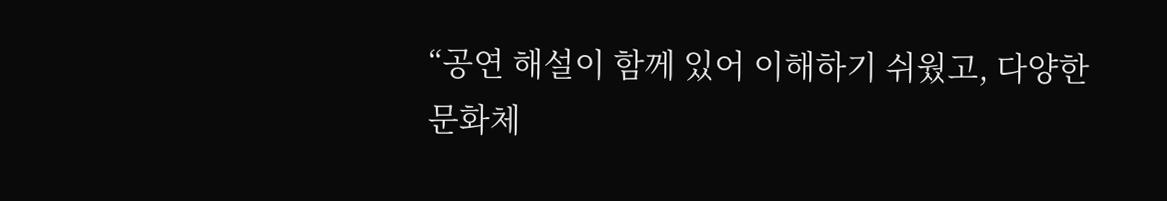“공연 해설이 함께 있어 이해하기 쉬웠고, 다양한 문화체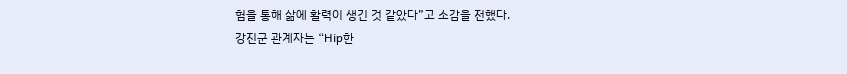험을 통해 삶에 활력이 생긴 것 같았다”고 소감을 전했다.
강진군 관계자는 “Hip한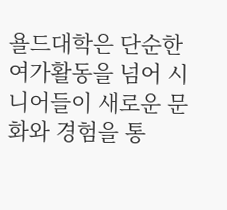욜드대학은 단순한 여가활동을 넘어 시니어들이 새로운 문화와 경험을 통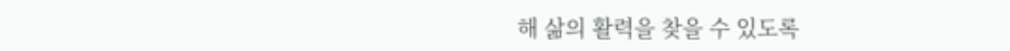해 삶의 활력을 찾을 수 있도록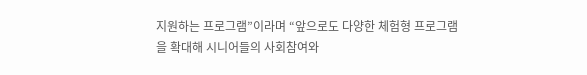지원하는 프로그램”이라며 “앞으로도 다양한 체험형 프로그램을 확대해 시니어들의 사회참여와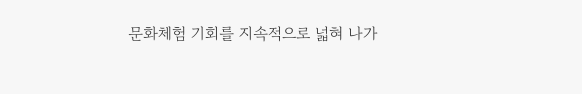문화체험 기회를 지속적으로 넓혀 나가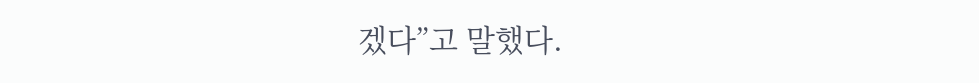겠다”고 말했다.